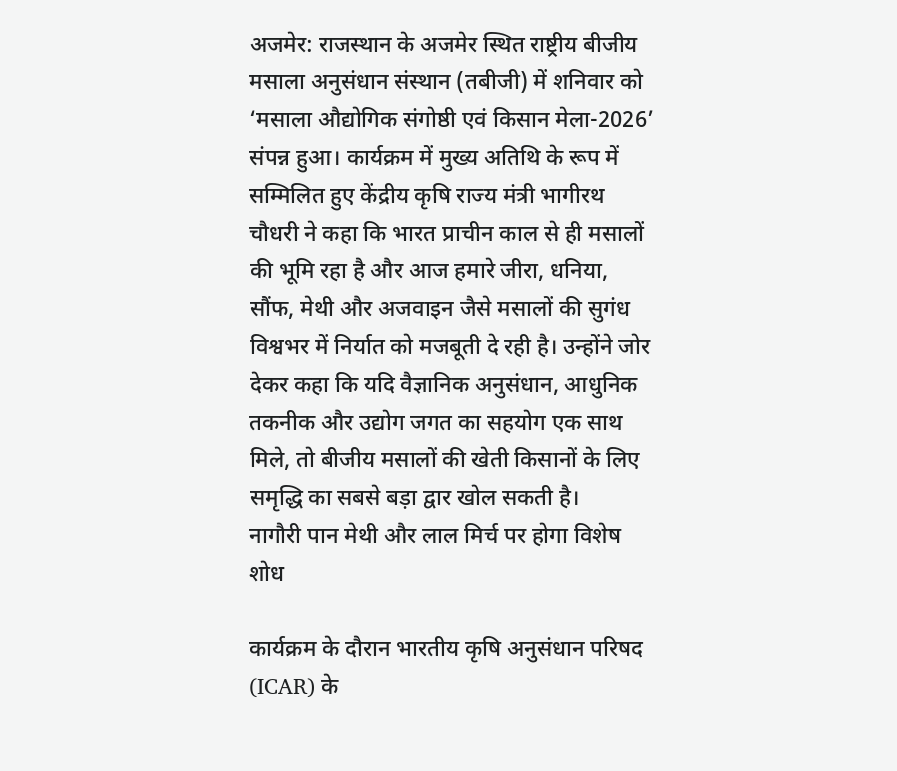अजमेर: राजस्थान के अजमेर स्थित राष्ट्रीय बीजीय मसाला अनुसंधान संस्थान (तबीजी) में शनिवार को ‘मसाला औद्योगिक संगोष्ठी एवं किसान मेला-2026’ संपन्न हुआ। कार्यक्रम में मुख्य अतिथि के रूप में सम्मिलित हुए केंद्रीय कृषि राज्य मंत्री भागीरथ चौधरी ने कहा कि भारत प्राचीन काल से ही मसालों की भूमि रहा है और आज हमारे जीरा, धनिया, सौंफ, मेथी और अजवाइन जैसे मसालों की सुगंध विश्वभर में निर्यात को मजबूती दे रही है। उन्होंने जोर देकर कहा कि यदि वैज्ञानिक अनुसंधान, आधुनिक तकनीक और उद्योग जगत का सहयोग एक साथ मिले, तो बीजीय मसालों की खेती किसानों के लिए समृद्धि का सबसे बड़ा द्वार खोल सकती है।
नागौरी पान मेथी और लाल मिर्च पर होगा विशेष शोध

कार्यक्रम के दौरान भारतीय कृषि अनुसंधान परिषद (ICAR) के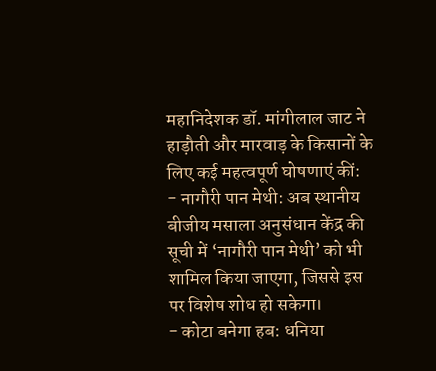महानिदेशक डॉ. मांगीलाल जाट ने हाड़ौती और मारवाड़ के किसानों के लिए कई महत्वपूर्ण घोषणाएं कीं:
- नागौरी पान मेथी: अब स्थानीय बीजीय मसाला अनुसंधान केंद्र की सूची में ‘नागौरी पान मेथी’ को भी शामिल किया जाएगा, जिससे इस पर विशेष शोध हो सकेगा।
- कोटा बनेगा हब: धनिया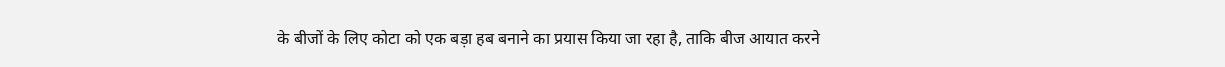के बीजों के लिए कोटा को एक बड़ा हब बनाने का प्रयास किया जा रहा है, ताकि बीज आयात करने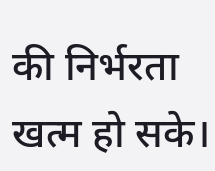की निर्भरता खत्म हो सके।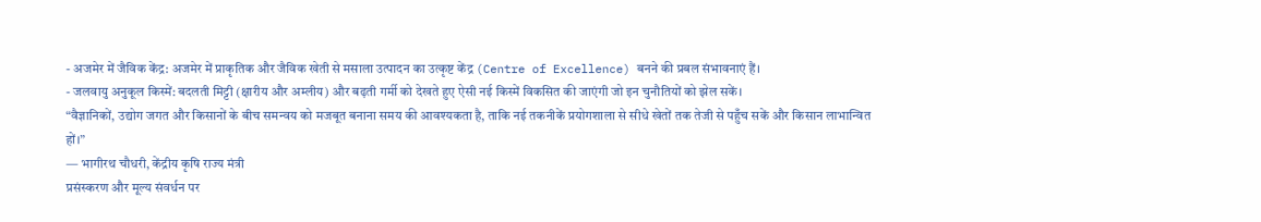- अजमेर में जैविक केंद्र: अजमेर में प्राकृतिक और जैविक खेती से मसाला उत्पादन का उत्कृष्ट केंद्र (Centre of Excellence) बनने की प्रबल संभावनाएं हैं।
- जलवायु अनुकूल किस्में: बदलती मिट्टी (क्षारीय और अम्लीय) और बढ़ती गर्मी को देखते हुए ऐसी नई किस्में विकसित की जाएंगी जो इन चुनौतियों को झेल सकें।
“वैज्ञानिकों, उद्योग जगत और किसानों के बीच समन्वय को मजबूत बनाना समय की आवश्यकता है, ताकि नई तकनीकें प्रयोगशाला से सीधे खेतों तक तेजी से पहुँच सकें और किसान लाभान्वित हों।”
— भागीरथ चौधरी, केंद्रीय कृषि राज्य मंत्री
प्रसंस्करण और मूल्य संवर्धन पर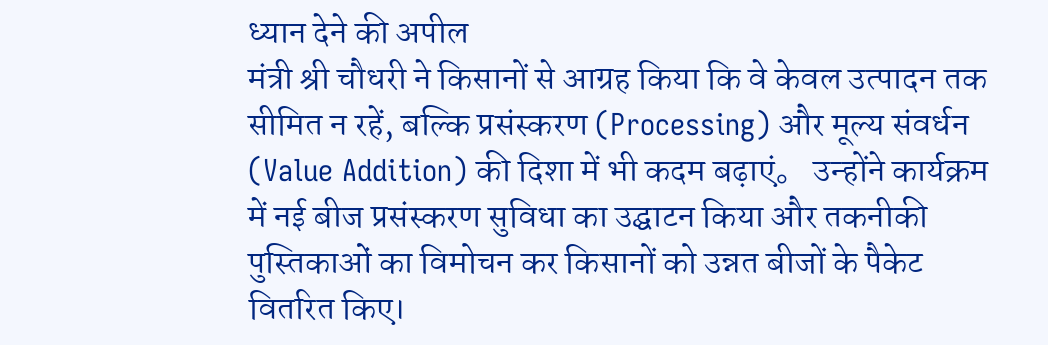ध्यान देने की अपील
मंत्री श्री चौधरी ने किसानों से आग्रह किया कि वे केवल उत्पादन तक सीमित न रहें, बल्कि प्रसंस्करण (Processing) और मूल्य संवर्धन (Value Addition) की दिशा में भी कदम बढ़ाएं。 उन्होंने कार्यक्रम में नई बीज प्रसंस्करण सुविधा का उद्घाटन किया और तकनीकी पुस्तिकाओं का विमोचन कर किसानों को उन्नत बीजों के पैकेट वितरित किए।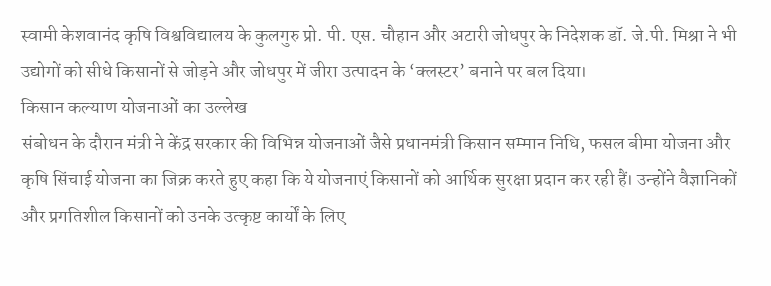स्वामी केशवानंद कृषि विश्वविद्यालय के कुलगुरु प्रो. पी. एस. चौहान और अटारी जोधपुर के निदेशक डॉ. जे.पी. मिश्रा ने भी उद्योगों को सीधे किसानों से जोड़ने और जोधपुर में जीरा उत्पादन के ‘क्लस्टर’ बनाने पर बल दिया।
किसान कल्याण योजनाओं का उल्लेख
संबोधन के दौरान मंत्री ने केंद्र सरकार की विभिन्न योजनाओं जैसे प्रधानमंत्री किसान सम्मान निधि, फसल बीमा योजना और कृषि सिंचाई योजना का जिक्र करते हुए कहा कि ये योजनाएं किसानों को आर्थिक सुरक्षा प्रदान कर रही हैं। उन्होंने वैज्ञानिकों और प्रगतिशील किसानों को उनके उत्कृष्ट कार्यों के लिए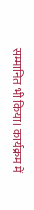सम्मानित भी किया। कार्यक्रम में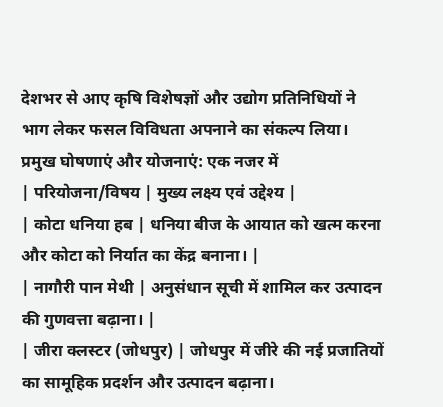देशभर से आए कृषि विशेषज्ञों और उद्योग प्रतिनिधियों ने भाग लेकर फसल विविधता अपनाने का संकल्प लिया।
प्रमुख घोषणाएं और योजनाएं: एक नजर में
| परियोजना/विषय | मुख्य लक्ष्य एवं उद्देश्य |
| कोटा धनिया हब | धनिया बीज के आयात को खत्म करना और कोटा को निर्यात का केंद्र बनाना। |
| नागौरी पान मेथी | अनुसंधान सूची में शामिल कर उत्पादन की गुणवत्ता बढ़ाना। |
| जीरा क्लस्टर (जोधपुर) | जोधपुर में जीरे की नई प्रजातियों का सामूहिक प्रदर्शन और उत्पादन बढ़ाना।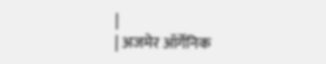|
| अजमेर ऑर्गेनिक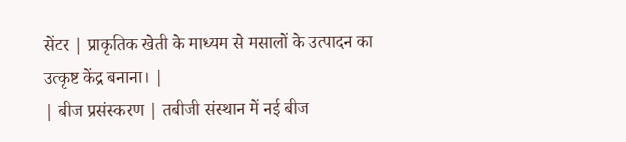सेंटर | प्राकृतिक खेती के माध्यम से मसालों के उत्पादन का उत्कृष्ट केंद्र बनाना। |
| बीज प्रसंस्करण | तबीजी संस्थान में नई बीज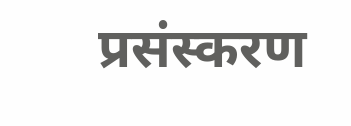प्रसंस्करण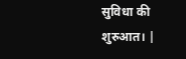सुविधा की शुरुआत। |